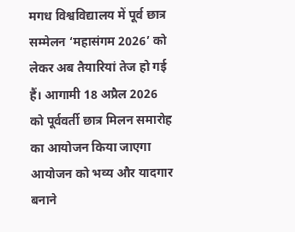मगध विश्वविद्यालय में पूर्व छात्र सम्मेलन ‘महासंगम 2026’ को लेकर अब तैयारियां तेज हो गई हैं। आगामी 18 अप्रैल 2026 को पूर्ववर्ती छात्र मिलन समारोह का आयोजन किया जाएगा आयोजन को भव्य और यादगार बनाने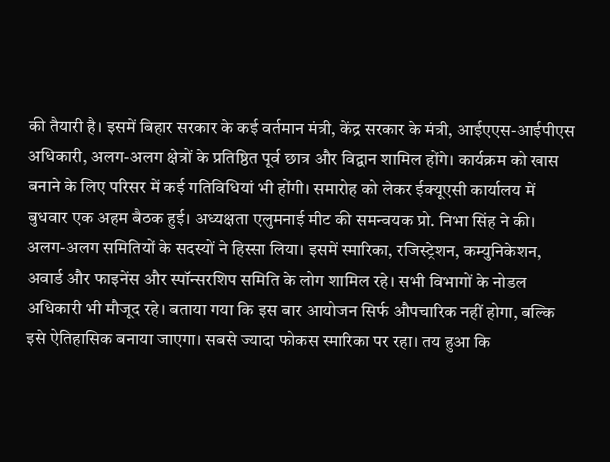की तैयारी है। इसमें बिहार सरकार के कई वर्तमान मंत्री, केंद्र सरकार के मंत्री, आईएएस-आईपीएस अधिकारी, अलग-अलग क्षेत्रों के प्रतिष्ठित पूर्व छात्र और विद्वान शामिल होंगे। कार्यक्रम को खास बनाने के लिए परिसर में कई गतिविधियां भी होंगी। समारोह को लेकर ईक्यूएसी कार्यालय में बुधवार एक अहम बैठक हुई। अध्यक्षता एलुमनाई मीट की समन्वयक प्रो. निभा सिंह ने की। अलग-अलग समितियों के सदस्यों ने हिस्सा लिया। इसमें स्मारिका, रजिस्ट्रेशन, कम्युनिकेशन, अवार्ड और फाइनेंस और स्पॉन्सरशिप समिति के लोग शामिल रहे। सभी विभागों के नोडल अधिकारी भी मौजूद रहे। बताया गया कि इस बार आयोजन सिर्फ औपचारिक नहीं होगा, बल्कि इसे ऐतिहासिक बनाया जाएगा। सबसे ज्यादा फोकस स्मारिका पर रहा। तय हुआ कि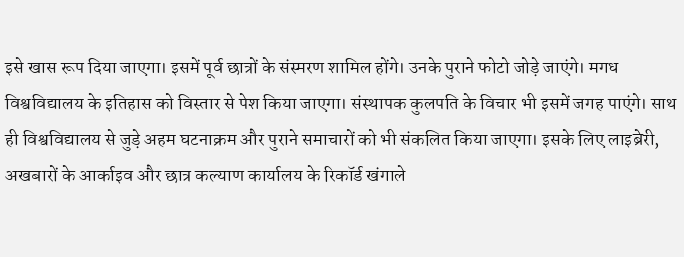इसे खास रूप दिया जाएगा। इसमें पूर्व छात्रों के संस्मरण शामिल होंगे। उनके पुराने फोटो जोड़े जाएंगे। मगध विश्वविद्यालय के इतिहास को विस्तार से पेश किया जाएगा। संस्थापक कुलपति के विचार भी इसमें जगह पाएंगे। साथ ही विश्वविद्यालय से जुड़े अहम घटनाक्रम और पुराने समाचारों को भी संकलित किया जाएगा। इसके लिए लाइब्रेरी, अखबारों के आर्काइव और छात्र कल्याण कार्यालय के रिकॉर्ड खंगाले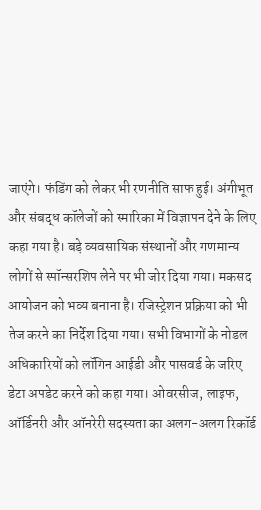जाएंगे। फंडिंग को लेकर भी रणनीति साफ हुई। अंगीभूत और संबद्ध कॉलेजों को स्मारिका में विज्ञापन देने के लिए कहा गया है। बड़े व्यवसायिक संस्थानों और गणमान्य लोगों से स्पॉन्सरशिप लेने पर भी जोर दिया गया। मकसद आयोजन को भव्य बनाना है। रजिस्ट्रेशन प्रक्रिया को भी तेज करने का निर्देश दिया गया। सभी विभागों के नोडल अधिकारियों को लॉगिन आईडी और पासवर्ड के जरिए डेटा अपडेट करने को कहा गया। ओवरसीज, लाइफ, ऑर्डिनरी और ऑनरेरी सदस्यता का अलग-अलग रिकॉर्ड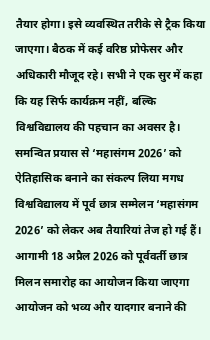तैयार होगा। इसे व्यवस्थित तरीके से ट्रैक किया जाएगा। बैठक में कई वरिष्ठ प्रोफेसर और अधिकारी मौजूद रहे। सभी ने एक सुर में कहा कि यह सिर्फ कार्यक्रम नहीं, बल्कि विश्वविद्यालय की पहचान का अवसर है। समन्वित प्रयास से ‘महासंगम 2026’ को ऐतिहासिक बनाने का संकल्प लिया मगध विश्वविद्यालय में पूर्व छात्र सम्मेलन ‘महासंगम 2026’ को लेकर अब तैयारियां तेज हो गई हैं। आगामी 18 अप्रैल 2026 को पूर्ववर्ती छात्र मिलन समारोह का आयोजन किया जाएगा आयोजन को भव्य और यादगार बनाने की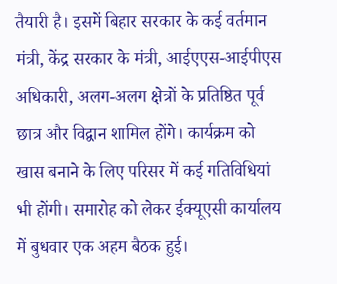तैयारी है। इसमें बिहार सरकार के कई वर्तमान मंत्री, केंद्र सरकार के मंत्री, आईएएस-आईपीएस अधिकारी, अलग-अलग क्षेत्रों के प्रतिष्ठित पूर्व छात्र और विद्वान शामिल होंगे। कार्यक्रम को खास बनाने के लिए परिसर में कई गतिविधियां भी होंगी। समारोह को लेकर ईक्यूएसी कार्यालय में बुधवार एक अहम बैठक हुई।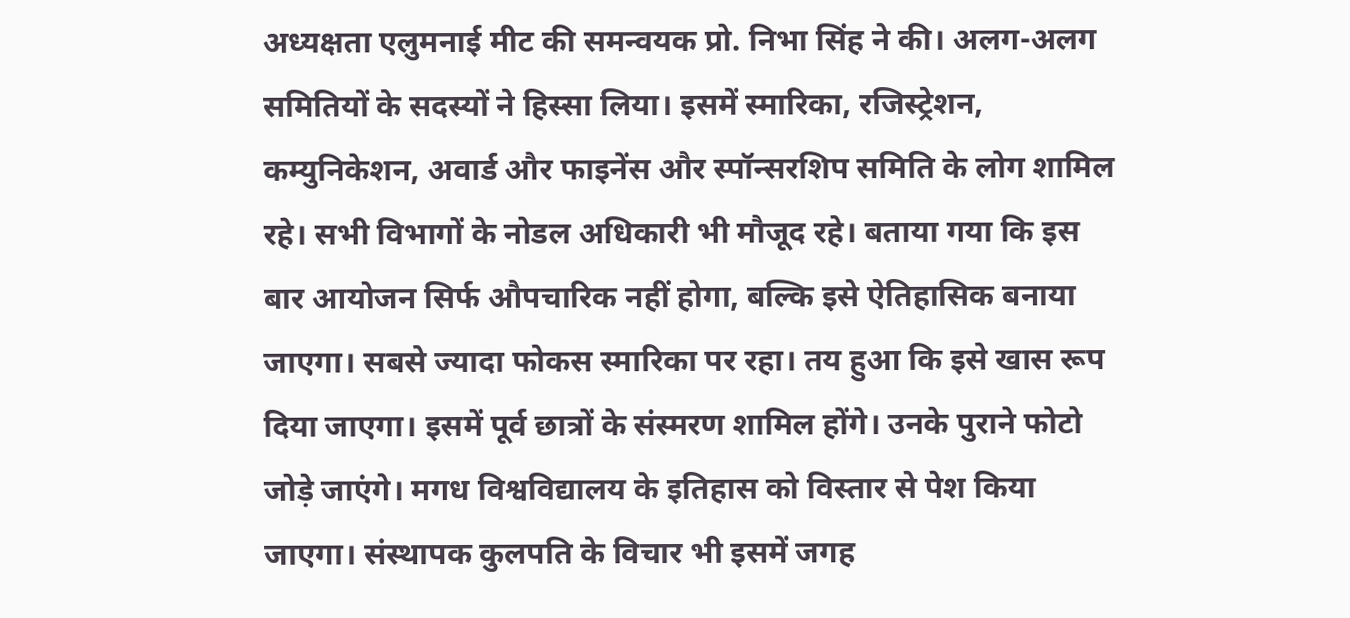अध्यक्षता एलुमनाई मीट की समन्वयक प्रो. निभा सिंह ने की। अलग-अलग समितियों के सदस्यों ने हिस्सा लिया। इसमें स्मारिका, रजिस्ट्रेशन, कम्युनिकेशन, अवार्ड और फाइनेंस और स्पॉन्सरशिप समिति के लोग शामिल रहे। सभी विभागों के नोडल अधिकारी भी मौजूद रहे। बताया गया कि इस बार आयोजन सिर्फ औपचारिक नहीं होगा, बल्कि इसे ऐतिहासिक बनाया जाएगा। सबसे ज्यादा फोकस स्मारिका पर रहा। तय हुआ कि इसे खास रूप दिया जाएगा। इसमें पूर्व छात्रों के संस्मरण शामिल होंगे। उनके पुराने फोटो जोड़े जाएंगे। मगध विश्वविद्यालय के इतिहास को विस्तार से पेश किया जाएगा। संस्थापक कुलपति के विचार भी इसमें जगह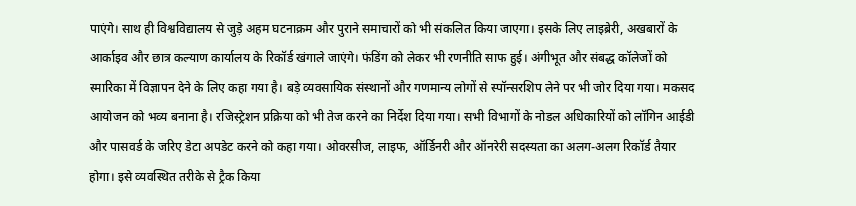पाएंगे। साथ ही विश्वविद्यालय से जुड़े अहम घटनाक्रम और पुराने समाचारों को भी संकलित किया जाएगा। इसके लिए लाइब्रेरी, अखबारों के आर्काइव और छात्र कल्याण कार्यालय के रिकॉर्ड खंगाले जाएंगे। फंडिंग को लेकर भी रणनीति साफ हुई। अंगीभूत और संबद्ध कॉलेजों को स्मारिका में विज्ञापन देने के लिए कहा गया है। बड़े व्यवसायिक संस्थानों और गणमान्य लोगों से स्पॉन्सरशिप लेने पर भी जोर दिया गया। मकसद आयोजन को भव्य बनाना है। रजिस्ट्रेशन प्रक्रिया को भी तेज करने का निर्देश दिया गया। सभी विभागों के नोडल अधिकारियों को लॉगिन आईडी और पासवर्ड के जरिए डेटा अपडेट करने को कहा गया। ओवरसीज, लाइफ, ऑर्डिनरी और ऑनरेरी सदस्यता का अलग-अलग रिकॉर्ड तैयार होगा। इसे व्यवस्थित तरीके से ट्रैक किया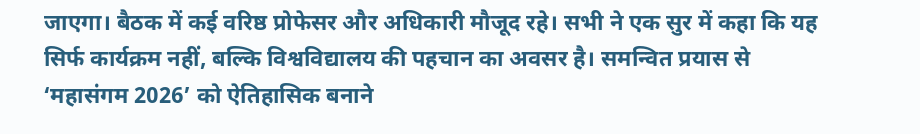जाएगा। बैठक में कई वरिष्ठ प्रोफेसर और अधिकारी मौजूद रहे। सभी ने एक सुर में कहा कि यह सिर्फ कार्यक्रम नहीं, बल्कि विश्वविद्यालय की पहचान का अवसर है। समन्वित प्रयास से ‘महासंगम 2026’ को ऐतिहासिक बनाने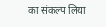का संकल्प लिया